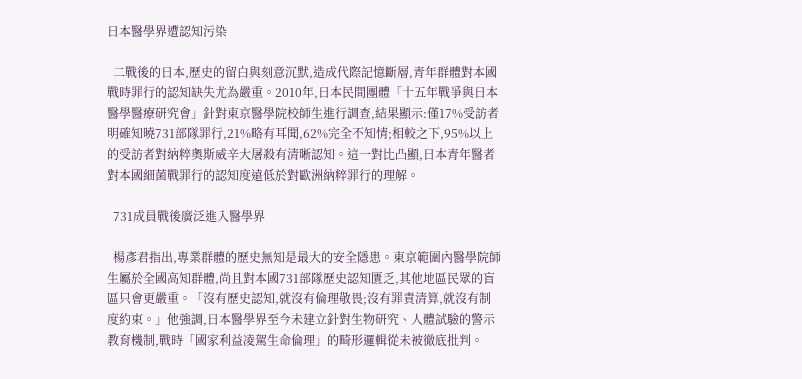日本醫學界遭認知污染

  二戰後的日本,歷史的留白與刻意沉默,造成代際記憶斷層,青年群體對本國戰時罪行的認知缺失尤為嚴重。2010年,日本民間團體「十五年戰爭與日本醫學醫療研究會」針對東京醫學院校師生進行調查,結果顯示:僅17%受訪者明確知曉731部隊罪行,21%略有耳聞,62%完全不知情;相較之下,95%以上的受訪者對納粹奧斯威辛大屠殺有清晰認知。這一對比凸顯,日本青年醫者對本國細菌戰罪行的認知度遠低於對歐洲納粹罪行的理解。

  731成員戰後廣泛進入醫學界

  楊彥君指出,專業群體的歷史無知是最大的安全隱患。東京範圍內醫學院師生屬於全國高知群體,尚且對本國731部隊歷史認知匱乏,其他地區民眾的盲區只會更嚴重。「沒有歷史認知,就沒有倫理敬畏;沒有罪責清算,就沒有制度約束。」他強調,日本醫學界至今未建立針對生物研究、人體試驗的警示教育機制,戰時「國家利益凌駕生命倫理」的畸形邏輯從未被徹底批判。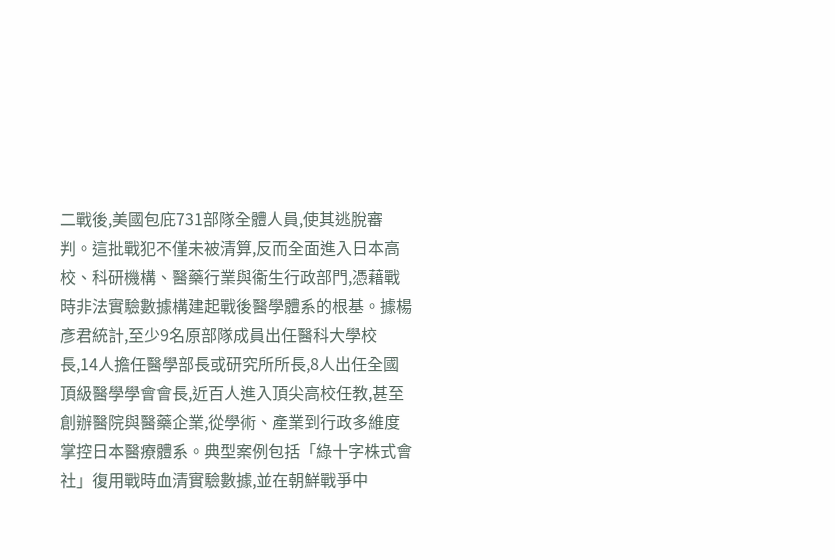二戰後,美國包庇731部隊全體人員,使其逃脫審判。這批戰犯不僅未被清算,反而全面進入日本高校、科研機構、醫藥行業與衞生行政部門,憑藉戰時非法實驗數據構建起戰後醫學體系的根基。據楊彥君統計,至少9名原部隊成員出任醫科大學校長,14人擔任醫學部長或研究所所長,8人出任全國頂級醫學學會會長,近百人進入頂尖高校任教,甚至創辦醫院與醫藥企業,從學術、產業到行政多維度掌控日本醫療體系。典型案例包括「綠十字株式會社」復用戰時血清實驗數據,並在朝鮮戰爭中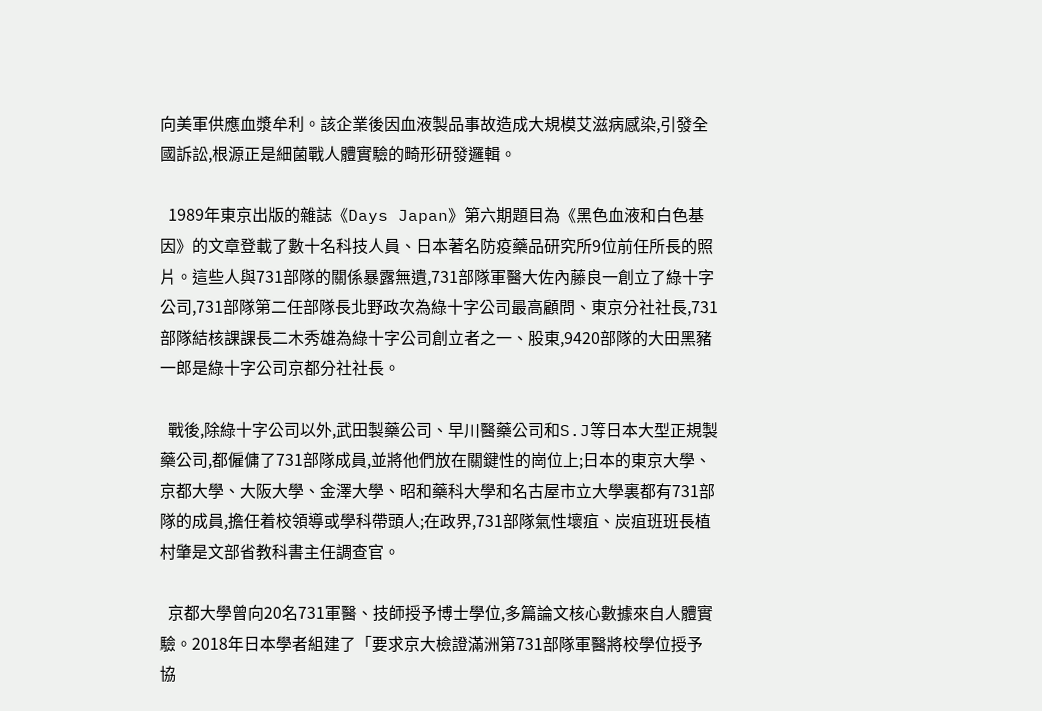向美軍供應血漿牟利。該企業後因血液製品事故造成大規模艾滋病感染,引發全國訴訟,根源正是細菌戰人體實驗的畸形研發邏輯。

  1989年東京出版的雜誌《Days Japan》第六期題目為《黑色血液和白色基因》的文章登載了數十名科技人員、日本著名防疫藥品研究所9位前任所長的照片。這些人與731部隊的關係暴露無遺,731部隊軍醫大佐內藤良一創立了綠十字公司,731部隊第二任部隊長北野政次為綠十字公司最高顧問、東京分社社長,731部隊結核課課長二木秀雄為綠十字公司創立者之一、股東,9420部隊的大田黑豬一郎是綠十字公司京都分社社長。

  戰後,除綠十字公司以外,武田製藥公司、早川醫藥公司和S.J等日本大型正規製藥公司,都僱傭了731部隊成員,並將他們放在關鍵性的崗位上;日本的東京大學、京都大學、大阪大學、金澤大學、昭和藥科大學和名古屋市立大學裏都有731部隊的成員,擔任着校領導或學科帶頭人;在政界,731部隊氣性壞疽、炭疽班班長植村肇是文部省教科書主任調查官。

  京都大學曾向20名731軍醫、技師授予博士學位,多篇論文核心數據來自人體實驗。2018年日本學者組建了「要求京大檢證滿洲第731部隊軍醫將校學位授予協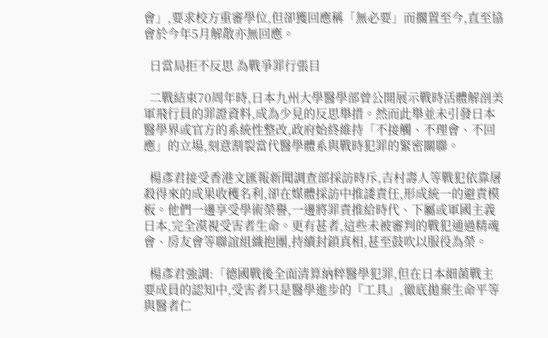會」,要求校方重審學位,但卻獲回應稱「無必要」而擱置至今,直至協會於今年5月解散亦無回應。

  日當局拒不反思 為戰爭罪行張目

  二戰結束70周年時,日本九州大學醫學部曾公開展示戰時活體解剖美軍飛行員的罪證資料,成為少見的反思舉措。然而此舉並未引發日本醫學界或官方的系統性整改,政府始終維持「不接觸、不理會、不回應」的立場,刻意割裂當代醫學體系與戰時犯罪的緊密關聯。

  楊彥君接受香港文匯報新聞調查部採訪時斥,吉村壽人等戰犯依靠屠殺得來的成果收穫名利,卻在媒體採訪中推諉責任,形成統一的避責模板。他們一邊享受學術榮譽,一邊將罪責推給時代、下屬或軍國主義日本,完全漠視受害者生命。更有甚者,這些未被審判的戰犯通過精魂會、房友會等聯誼組織抱團,持續封鎖真相,甚至鼓吹以服役為榮。

  楊彥君強調:「德國戰後全面清算納粹醫學犯罪,但在日本細菌戰主要成員的認知中,受害者只是醫學進步的『工具』,徹底拋棄生命平等與醫者仁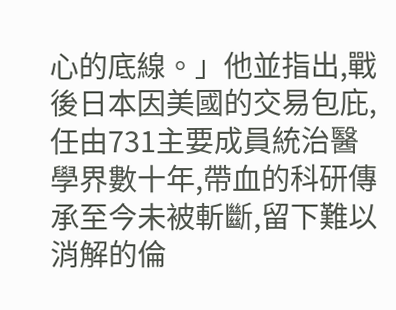心的底線。」他並指出,戰後日本因美國的交易包庇,任由731主要成員統治醫學界數十年,帶血的科研傳承至今未被斬斷,留下難以消解的倫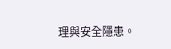理與安全隱患。